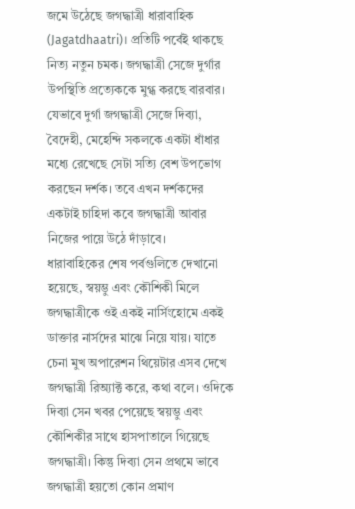জমে উঠেছে জগদ্ধাত্রী ধারাবাহিক (Jagatdhaatri)। প্রতিটি পর্বেই থাকছে নিত্য নতুন চমক। জগদ্ধাত্রী সেজে দুর্গার উপস্থিতি প্রত্যেককে মুগ্ধ করছে বারবার। যেভাবে দুর্গা জগদ্ধাত্রী সেজে দিব্যা, বৈদেহী, মেহেন্দি সকলকে একটা ধাঁধার মধ্যে রেখেছে সেটা সত্যি বেশ উপভোগ করছেন দর্শক। তবে এখন দর্শকদের একটাই চাহিদা কবে জগদ্ধাত্রী আবার নিজের পায়ে উঠে দাঁড়াবে।
ধারাবাহিকের শেষ পর্বগুলিতে দেখানো হয়েছে, স্বয়ম্ভু এবং কৌশিকী মিলে জগদ্ধাত্রীকে ওই একই নার্সিংহোমে একই ডাক্তার নার্সদের মাঝে নিয়ে যায়। যাতে চেনা মুখ অপারেশন থিয়েটার এসব দেখে জগদ্ধাত্রী রিঅ্যাক্ট করে, কথা বলে। ওদিকে দিব্যা সেন খবর পেয়েছে স্বয়ম্ভু এবং কৌশিকীর সাথে হাসপাতালে গিয়েছে জগদ্ধাত্রী। কিন্তু দিব্যা সেন প্রথমে ভাবে জগদ্ধাত্রী হয়তো কোন প্রমাণ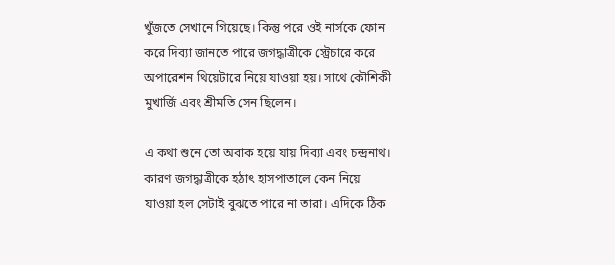খুঁজতে সেখানে গিয়েছে। কিন্তু পরে ওই নার্সকে ফোন করে দিব্যা জানতে পারে জগদ্ধাত্রীকে স্ট্রেচারে করে অপারেশন থিয়েটারে নিয়ে যাওয়া হয়। সাথে কৌশিকী মুখার্জি এবং শ্রীমতি সেন ছিলেন।

এ কথা শুনে তো অবাক হয়ে যায় দিব্যা এবং চন্দ্রনাথ। কারণ জগদ্ধাত্রীকে হঠাৎ হাসপাতালে কেন নিয়ে যাওয়া হল সেটাই বুঝতে পারে না তারা। এদিকে ঠিক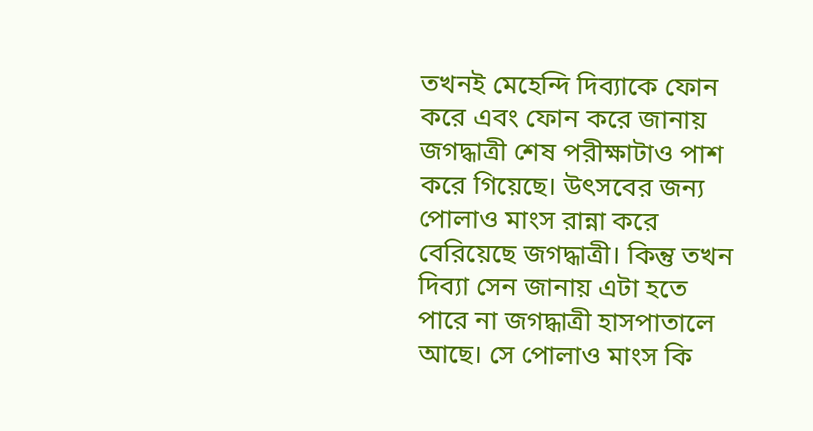তখনই মেহেন্দি দিব্যাকে ফোন করে এবং ফোন করে জানায় জগদ্ধাত্রী শেষ পরীক্ষাটাও পাশ করে গিয়েছে। উৎসবের জন্য পোলাও মাংস রান্না করে বেরিয়েছে জগদ্ধাত্রী। কিন্তু তখন দিব্যা সেন জানায় এটা হতে পারে না জগদ্ধাত্রী হাসপাতালে আছে। সে পোলাও মাংস কি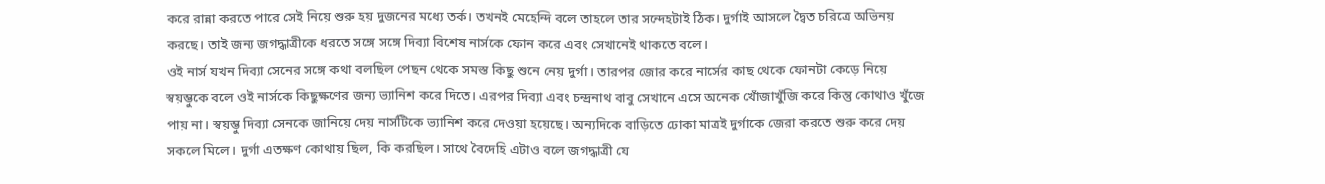করে রান্না করতে পারে সেই নিয়ে শুরু হয় দুজনের মধ্যে তর্ক। তখনই মেহেন্দি বলে তাহলে তার সন্দেহটাই ঠিক। দুর্গাই আসলে দ্বৈত চরিত্রে অভিনয় করছে। তাই জন্য জগদ্ধাত্রীকে ধরতে সঙ্গে সঙ্গে দিব্যা বিশেষ নার্সকে ফোন করে এবং সেখানেই থাকতে বলে।
ওই নার্স যখন দিব্যা সেনের সঙ্গে কথা বলছিল পেছন থেকে সমস্ত কিছু শুনে নেয় দুর্গা। তারপর জোর করে নার্সের কাছ থেকে ফোনটা কেড়ে নিয়ে স্বয়ম্ভুকে বলে ওই নার্সকে কিছুক্ষণের জন্য ভ্যানিশ করে দিতে। এরপর দিব্যা এবং চন্দ্রনাথ বাবু সেখানে এসে অনেক খোঁজাখুঁজি করে কিন্তু কোথাও খুঁজে পায় না। স্বয়ম্ভু দিব্যা সেনকে জানিয়ে দেয় নার্সটিকে ভ্যানিশ করে দেওয়া হয়েছে। অন্যদিকে বাড়িতে ঢোকা মাত্রই দুর্গাকে জেরা করতে শুরু করে দেয় সকলে মিলে। দুর্গা এতক্ষণ কোথায় ছিল, কি করছিল। সাথে বৈদেহি এটাও বলে জগদ্ধাত্রী যে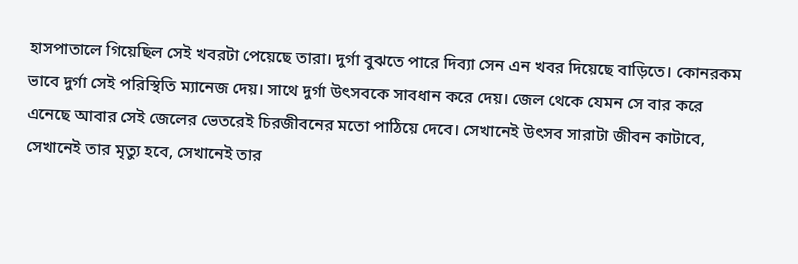হাসপাতালে গিয়েছিল সেই খবরটা পেয়েছে তারা। দুর্গা বুঝতে পারে দিব্যা সেন এন খবর দিয়েছে বাড়িতে। কোনরকম ভাবে দুর্গা সেই পরিস্থিতি ম্যানেজ দেয়। সাথে দুর্গা উৎসবকে সাবধান করে দেয়। জেল থেকে যেমন সে বার করে এনেছে আবার সেই জেলের ভেতরেই চিরজীবনের মতো পাঠিয়ে দেবে। সেখানেই উৎসব সারাটা জীবন কাটাবে, সেখানেই তার মৃত্যু হবে, সেখানেই তার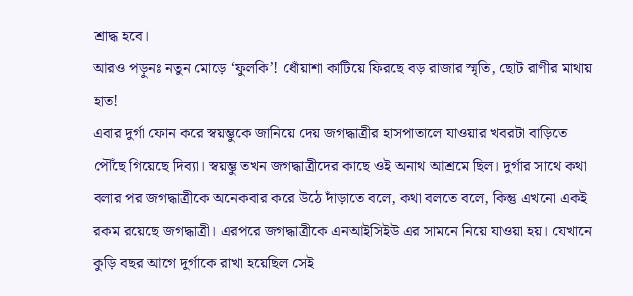শ্রাদ্ধ হবে।
আরও পড়ুনঃ নতুন মোড়ে ‘ফুলকি’! ধোঁয়াশা কাটিয়ে ফিরছে বড় রাজার স্মৃতি, ছোট রাণীর মাথায় হাত!
এবার দুর্গা ফোন করে স্বয়ম্ভুকে জানিয়ে দেয় জগদ্ধাত্রীর হাসপাতালে যাওয়ার খবরটা বাড়িতে পৌঁছে গিয়েছে দিব্যা। স্বয়ম্ভু তখন জগদ্ধাত্রীদের কাছে ওই অনাথ আশ্রমে ছিল। দুর্গার সাথে কথা বলার পর জগদ্ধাত্রীকে অনেকবার করে উঠে দাঁড়াতে বলে, কথা বলতে বলে, কিন্তু এখনো একই রকম রয়েছে জগদ্ধাত্রী। এরপরে জগদ্ধাত্রীকে এনআইসিইউ এর সামনে নিয়ে যাওয়া হয়। যেখানে কুড়ি বছর আগে দুর্গাকে রাখা হয়েছিল সেই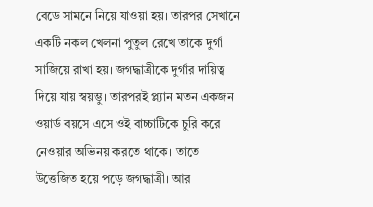বেডে সামনে নিয়ে যাওয়া হয়। তারপর সেখানে একটি নকল খেলনা পুতুল রেখে তাকে দুর্গা সাজিয়ে রাখা হয়। জগদ্ধাত্রীকে দুর্গার দায়িত্ব দিয়ে যায় স্বয়ম্ভু। তারপরই প্ল্যান মতন একজন ওয়ার্ড বয়সে এসে ওই বাচ্চাটিকে চুরি করে নেওয়ার অভিনয় করতে থাকে। তাতে উত্তেজিত হয়ে পড়ে জগদ্ধাত্রী। আর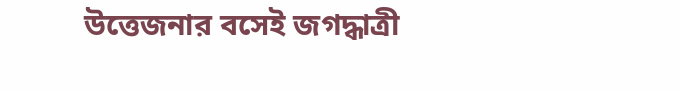উত্তেজনার বসেই জগদ্ধাত্রী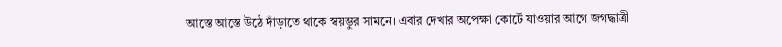আস্তে আস্তে উঠে দাঁড়াতে থাকে স্বয়ম্ভুর সামনে। এবার দেখার অপেক্ষা কোর্টে যাওয়ার আগে জগদ্ধাত্রী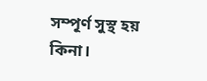সম্পূর্ণ সুস্থ হয় কিনা।